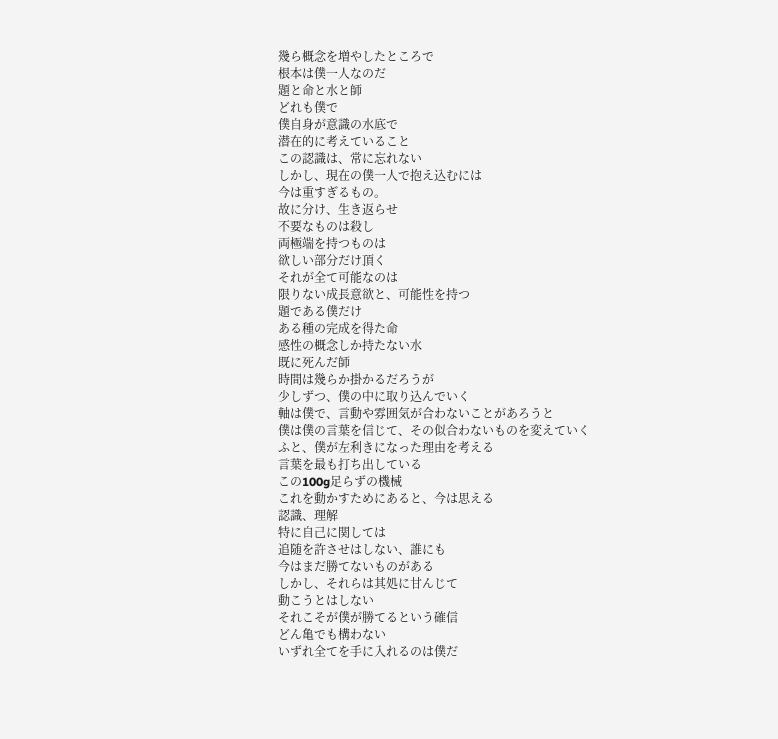幾ら概念を増やしたところで
根本は僕一人なのだ
題と命と水と師
どれも僕で
僕自身が意識の水底で
潜在的に考えていること
この認識は、常に忘れない
しかし、現在の僕一人で抱え込むには
今は重すぎるもの。
故に分け、生き返らせ
不要なものは殺し
両極端を持つものは
欲しい部分だけ頂く
それが全て可能なのは
限りない成長意欲と、可能性を持つ
題である僕だけ
ある種の完成を得た命
感性の概念しか持たない水
既に死んだ師
時間は幾らか掛かるだろうが
少しずつ、僕の中に取り込んでいく
軸は僕で、言動や雰囲気が合わないことがあろうと
僕は僕の言葉を信じて、その似合わないものを変えていく
ふと、僕が左利きになった理由を考える
言葉を最も打ち出している
この100g足らずの機械
これを動かすためにあると、今は思える
認識、理解
特に自己に関しては
追随を許させはしない、誰にも
今はまだ勝てないものがある
しかし、それらは其処に甘んじて
動こうとはしない
それこそが僕が勝てるという確信
どん亀でも構わない
いずれ全てを手に入れるのは僕だ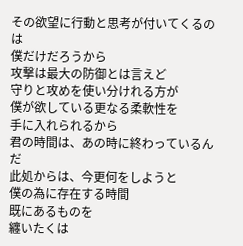その欲望に行動と思考が付いてくるのは
僕だけだろうから
攻撃は最大の防御とは言えど
守りと攻めを使い分けれる方が
僕が欲している更なる柔軟性を
手に入れられるから
君の時間は、あの時に終わっているんだ
此処からは、今更何をしようと
僕の為に存在する時間
既にあるものを
纏いたくは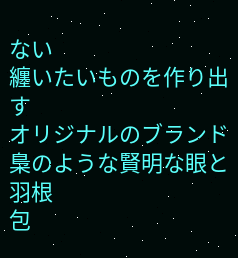ない
纏いたいものを作り出す
オリジナルのブランド
梟のような賢明な眼と羽根
包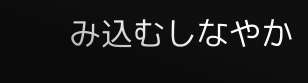み込むしなやか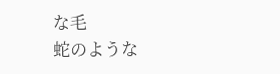な毛
蛇のような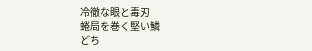冷徹な眼と毒刃
蜷局を巻く堅い鱗
どち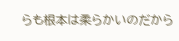らも根本は柔らかいのだから